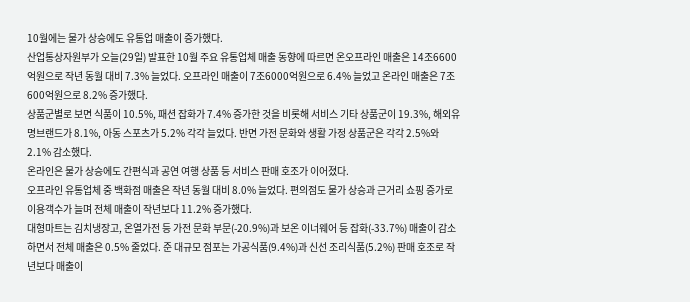10월에는 물가 상승에도 유통업 매출이 증가했다.
산업통상자원부가 오늘(29일) 발표한 10월 주요 유통업체 매출 동향에 따르면 온오프라인 매출은 14조6600억원으로 작년 동월 대비 7.3% 늘었다. 오프라인 매출이 7조6000억원으로 6.4% 늘었고 온라인 매출은 7조600억원으로 8.2% 증가했다.
상품군별로 보면 식품이 10.5%, 패션 잡화가 7.4% 증가한 것을 비롯해 서비스 기타 상품군이 19.3%, 해외유명브랜드가 8.1%, 아동 스포츠가 5.2% 각각 늘었다. 반면 가전 문화와 생활 가정 상품군은 각각 2.5%와 2.1% 감소했다.
온라인은 물가 상승에도 간편식과 공연 여행 상품 등 서비스 판매 호조가 이어졌다.
오프라인 유통업체 중 백화점 매출은 작년 동월 대비 8.0% 늘었다. 편의점도 물가 상승과 근거리 쇼핑 증가로 이용객수가 늘며 전체 매출이 작년보다 11.2% 증가했다.
대형마트는 김치냉장고, 온열가전 등 가전 문화 부문(-20.9%)과 보온 이너웨어 등 잡화(-33.7%) 매출이 감소하면서 전체 매출은 0.5% 줄었다. 준 대규모 점포는 가공식품(9.4%)과 신선 조리식품(5.2%) 판매 호조로 작년보다 매출이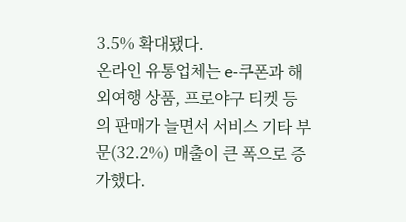3.5% 확대됐다.
온라인 유통업체는 e-쿠폰과 해외여행 상품, 프로야구 티켓 등의 판매가 늘면서 서비스 기타 부문(32.2%) 매출이 큰 폭으로 증가했다.